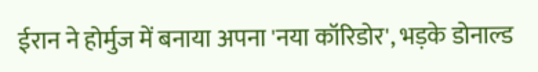ईरान ने होर्मुज में बनाया अपना 'नया कॉरिडोर', भड़के डोनाल्ड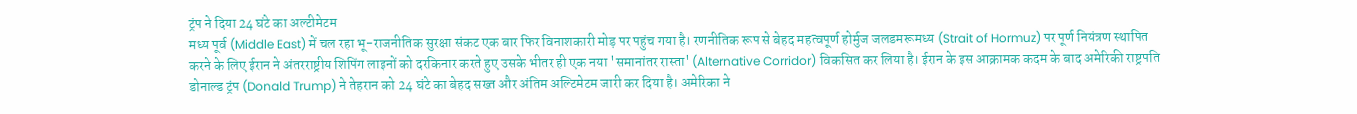ट्रंप ने दिया 24 घंटे का अल्टीमेटम
मध्य पूर्व (Middle East) में चल रहा भू-राजनीतिक सुरक्षा संकट एक बार फिर विनाशकारी मोड़ पर पहुंच गया है। रणनीतिक रूप से बेहद महत्वपूर्ण होर्मुज जलडमरूमध्य (Strait of Hormuz) पर पूर्ण नियंत्रण स्थापित करने के लिए ईरान ने अंतरराष्ट्रीय शिपिंग लाइनों को दरकिनार करते हुए उसके भीतर ही एक नया 'समानांतर रास्ता' (Alternative Corridor) विकसित कर लिया है। ईरान के इस आक्रामक कदम के बाद अमेरिकी राष्ट्रपति डोनाल्ड ट्रंप (Donald Trump) ने तेहरान को 24 घंटे का बेहद सख्त और अंतिम अल्टिमेटम जारी कर दिया है। अमेरिका ने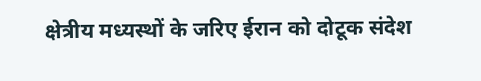क्षेत्रीय मध्यस्थों के जरिए ईरान को दोटूक संदेश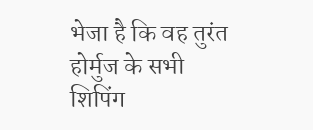भेजा है कि वह तुरंत होर्मुज के सभी शिपिंग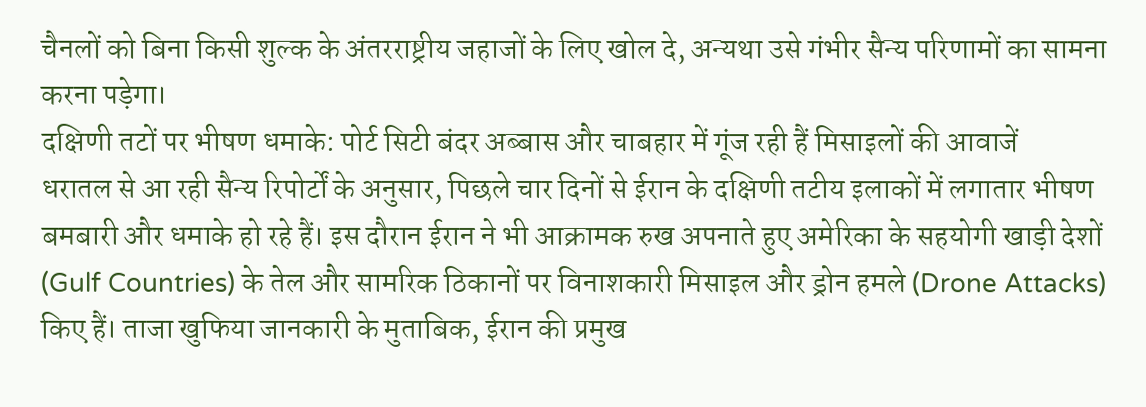चैनलों को बिना किसी शुल्क के अंतरराष्ट्रीय जहाजों के लिए खोल दे, अन्यथा उसे गंभीर सैन्य परिणामों का सामना करना पड़ेगा।
दक्षिणी तटों पर भीषण धमाके: पोर्ट सिटी बंदर अब्बास और चाबहार में गूंज रही हैं मिसाइलों की आवाजें
धरातल से आ रही सैन्य रिपोर्टों के अनुसार, पिछले चार दिनों से ईरान के दक्षिणी तटीय इलाकों में लगातार भीषण बमबारी और धमाके हो रहे हैं। इस दौरान ईरान ने भी आक्रामक रुख अपनाते हुए अमेरिका के सहयोगी खाड़ी देशों (Gulf Countries) के तेल और सामरिक ठिकानों पर विनाशकारी मिसाइल और ड्रोन हमले (Drone Attacks) किए हैं। ताजा खुफिया जानकारी के मुताबिक, ईरान की प्रमुख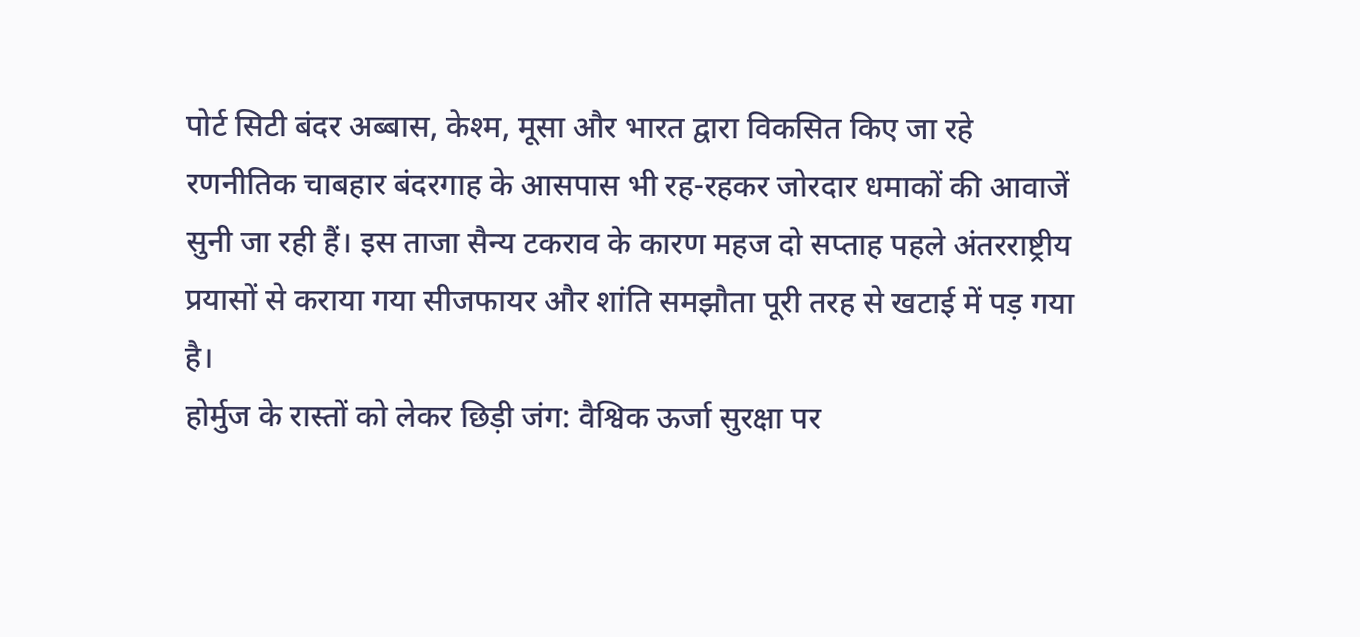पोर्ट सिटी बंदर अब्बास, केश्म, मूसा और भारत द्वारा विकसित किए जा रहे रणनीतिक चाबहार बंदरगाह के आसपास भी रह-रहकर जोरदार धमाकों की आवाजें सुनी जा रही हैं। इस ताजा सैन्य टकराव के कारण महज दो सप्ताह पहले अंतरराष्ट्रीय प्रयासों से कराया गया सीजफायर और शांति समझौता पूरी तरह से खटाई में पड़ गया है।
होर्मुज के रास्तों को लेकर छिड़ी जंग: वैश्विक ऊर्जा सुरक्षा पर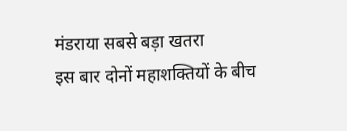मंडराया सबसे बड़ा खतरा
इस बार दोनों महाशक्तियों के बीच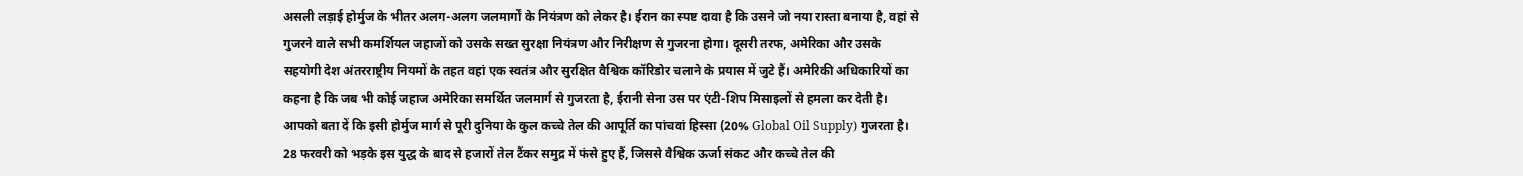असली लड़ाई होर्मुज के भीतर अलग-अलग जलमार्गों के नियंत्रण को लेकर है। ईरान का स्पष्ट दावा है कि उसने जो नया रास्ता बनाया है, वहां से गुजरने वाले सभी कमर्शियल जहाजों को उसके सख्त सुरक्षा नियंत्रण और निरीक्षण से गुजरना होगा। दूसरी तरफ, अमेरिका और उसके सहयोगी देश अंतरराष्ट्रीय नियमों के तहत वहां एक स्वतंत्र और सुरक्षित वैश्विक कॉरिडोर चलाने के प्रयास में जुटे हैं। अमेरिकी अधिकारियों का कहना है कि जब भी कोई जहाज अमेरिका समर्थित जलमार्ग से गुजरता है, ईरानी सेना उस पर एंटी-शिप मिसाइलों से हमला कर देती है। आपको बता दें कि इसी होर्मुज मार्ग से पूरी दुनिया के कुल कच्चे तेल की आपूर्ति का पांचवां हिस्सा (20% Global Oil Supply) गुजरता है। 28 फरवरी को भड़के इस युद्ध के बाद से हजारों तेल टैंकर समुद्र में फंसे हुए हैं, जिससे वैश्विक ऊर्जा संकट और कच्चे तेल की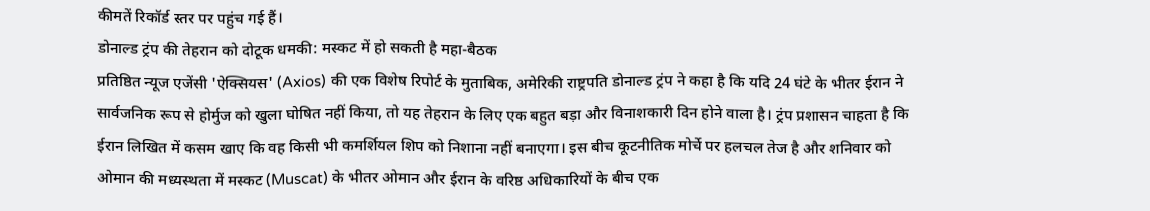कीमतें रिकॉर्ड स्तर पर पहुंच गई हैं।
डोनाल्ड ट्रंप की तेहरान को दोटूक धमकी: मस्कट में हो सकती है महा-बैठक
प्रतिष्ठित न्यूज एजेंसी 'ऐक्सियस' (Axios) की एक विशेष रिपोर्ट के मुताबिक, अमेरिकी राष्ट्रपति डोनाल्ड ट्रंप ने कहा है कि यदि 24 घंटे के भीतर ईरान ने सार्वजनिक रूप से होर्मुज को खुला घोषित नहीं किया, तो यह तेहरान के लिए एक बहुत बड़ा और विनाशकारी दिन होने वाला है। ट्रंप प्रशासन चाहता है कि ईरान लिखित में कसम खाए कि वह किसी भी कमर्शियल शिप को निशाना नहीं बनाएगा। इस बीच कूटनीतिक मोर्चे पर हलचल तेज है और शनिवार को ओमान की मध्यस्थता में मस्कट (Muscat) के भीतर ओमान और ईरान के वरिष्ठ अधिकारियों के बीच एक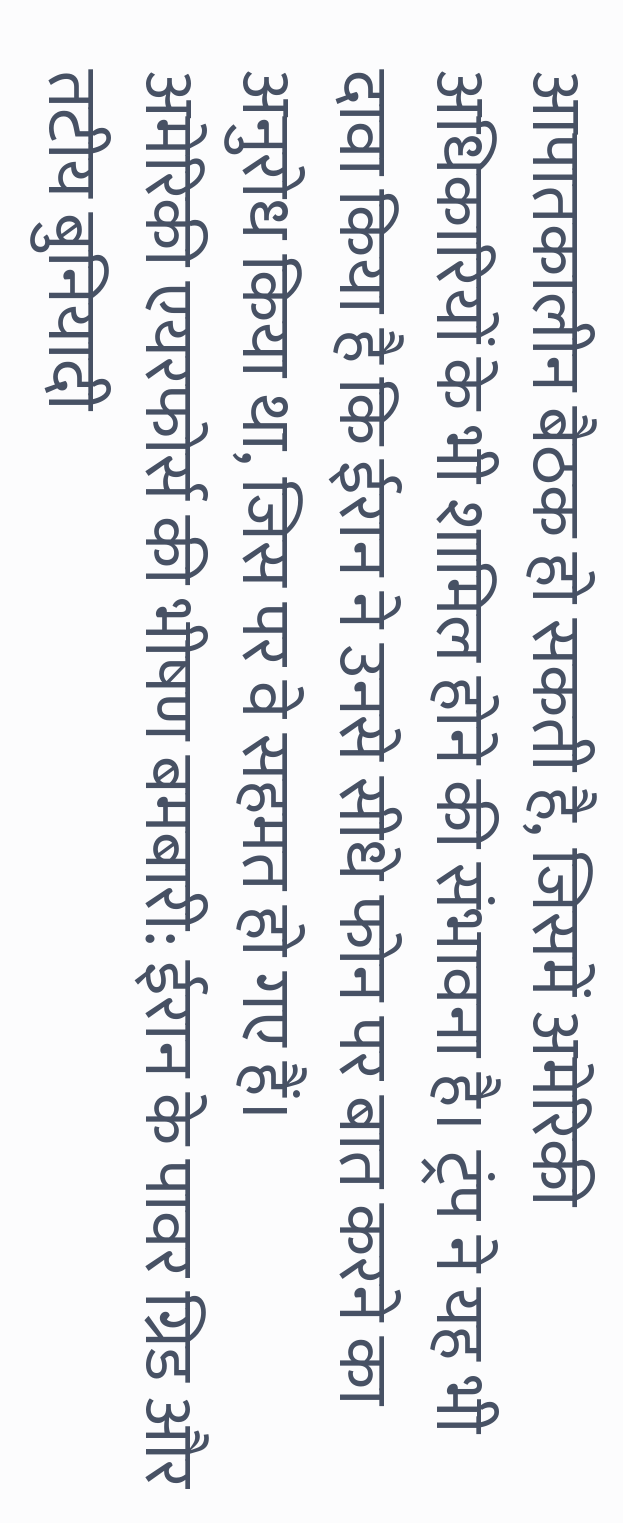आपातकालीन बैठक हो सकती है, जिसमें अमेरिकी अधिकारियों के भी शामिल होने की संभावना है। ट्रंप ने यह भी दावा किया है कि ईरान ने उनसे सीधे फोन पर बात करने का अनुरोध किया था, जिस पर वे सहमत हो गए हैं।
अमेरिकी एयरफोर्स की भीषण बमबारी: ईरान के पावर ग्रिड और तटीय बुनियादी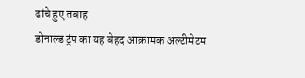ढांचे हुए तबाह
डोनाल्ड ट्रंप का यह बेहद आक्रामक अल्टीमेटम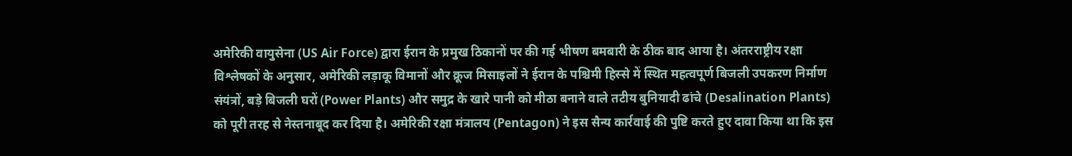अमेरिकी वायुसेना (US Air Force) द्वारा ईरान के प्रमुख ठिकानों पर की गई भीषण बमबारी के ठीक बाद आया है। अंतरराष्ट्रीय रक्षा विश्लेषकों के अनुसार, अमेरिकी लड़ाकू विमानों और क्रूज मिसाइलों ने ईरान के पश्चिमी हिस्से में स्थित महत्वपूर्ण बिजली उपकरण निर्माण संयंत्रों, बड़े बिजली घरों (Power Plants) और समुद्र के खारे पानी को मीठा बनाने वाले तटीय बुनियादी ढांचे (Desalination Plants) को पूरी तरह से नेस्तनाबूद कर दिया है। अमेरिकी रक्षा मंत्रालय (Pentagon) ने इस सैन्य कार्रवाई की पुष्टि करते हुए दावा किया था कि इस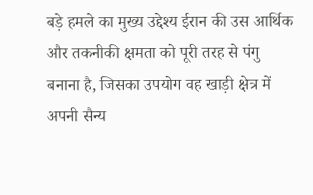बड़े हमले का मुख्य उद्देश्य ईरान की उस आर्थिक और तकनीकी क्षमता को पूरी तरह से पंगु बनाना है, जिसका उपयोग वह खाड़ी क्षेत्र में अपनी सैन्य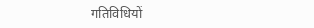गतिविधियों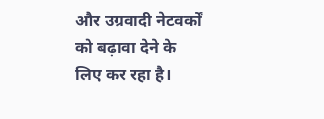और उग्रवादी नेटवर्कों को बढ़ावा देने के लिए कर रहा है।